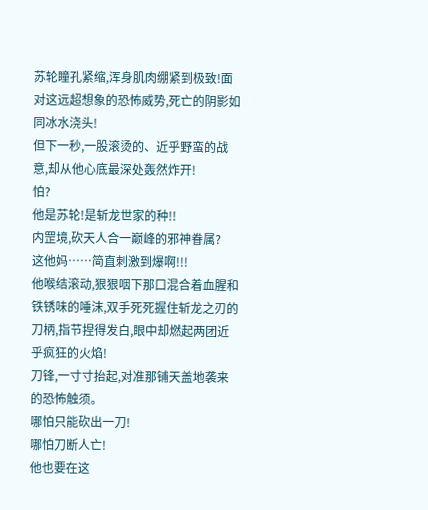苏轮瞳孔紧缩,浑身肌肉绷紧到极致!面对这远超想象的恐怖威势,死亡的阴影如同冰水浇头!
但下一秒,一股滚烫的、近乎野蛮的战意,却从他心底最深处轰然炸开!
怕?
他是苏轮!是斩龙世家的种!!
内罡境,砍天人合一巅峰的邪神眷属?
这他妈……简直刺激到爆啊!!!
他喉结滚动,狠狠咽下那口混合着血腥和铁锈味的唾沫,双手死死握住斩龙之刃的刀柄,指节捏得发白,眼中却燃起两团近乎疯狂的火焰!
刀锋,一寸寸抬起,对准那铺天盖地袭来的恐怖触须。
哪怕只能砍出一刀!
哪怕刀断人亡!
他也要在这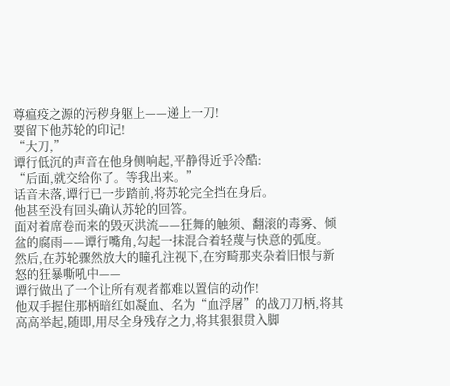尊瘟疫之源的污秽身躯上——递上一刀!
要留下他苏轮的印记!
“大刀,”
谭行低沉的声音在他身侧响起,平静得近乎冷酷:
“后面,就交给你了。等我出来。”
话音未落,谭行已一步踏前,将苏轮完全挡在身后。
他甚至没有回头确认苏轮的回答。
面对着席卷而来的毁灭洪流——狂舞的触须、翻滚的毒雾、倾盆的腐雨——谭行嘴角,勾起一抹混合着轻蔑与快意的弧度。
然后,在苏轮骤然放大的瞳孔注视下,在穷畸那夹杂着旧恨与新怒的狂暴嘶吼中——
谭行做出了一个让所有观者都难以置信的动作!
他双手握住那柄暗红如凝血、名为“血浮屠”的战刀刀柄,将其高高举起,随即,用尽全身残存之力,将其狠狠贯入脚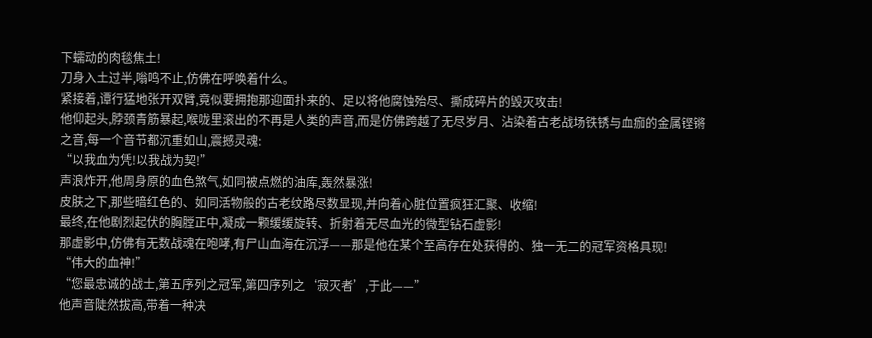下蠕动的肉毯焦土!
刀身入土过半,嗡鸣不止,仿佛在呼唤着什么。
紧接着,谭行猛地张开双臂,竟似要拥抱那迎面扑来的、足以将他腐蚀殆尽、撕成碎片的毁灭攻击!
他仰起头,脖颈青筋暴起,喉咙里滚出的不再是人类的声音,而是仿佛跨越了无尽岁月、沾染着古老战场铁锈与血痂的金属铿锵之音,每一个音节都沉重如山,震撼灵魂:
“以我血为凭!以我战为契!”
声浪炸开,他周身原的血色煞气,如同被点燃的油库,轰然暴涨!
皮肤之下,那些暗红色的、如同活物般的古老纹路尽数显现,并向着心脏位置疯狂汇聚、收缩!
最终,在他剧烈起伏的胸膛正中,凝成一颗缓缓旋转、折射着无尽血光的微型钻石虚影!
那虚影中,仿佛有无数战魂在咆哮,有尸山血海在沉浮——那是他在某个至高存在处获得的、独一无二的冠军资格具现!
“伟大的血神!”
“您最忠诚的战士,第五序列之冠军,第四序列之‘寂灭者’,于此——”
他声音陡然拔高,带着一种决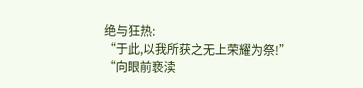绝与狂热:
“于此,以我所获之无上荣耀为祭!”
“向眼前亵渎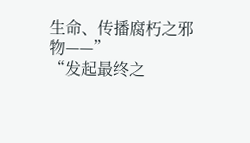生命、传播腐朽之邪物——”
“发起最终之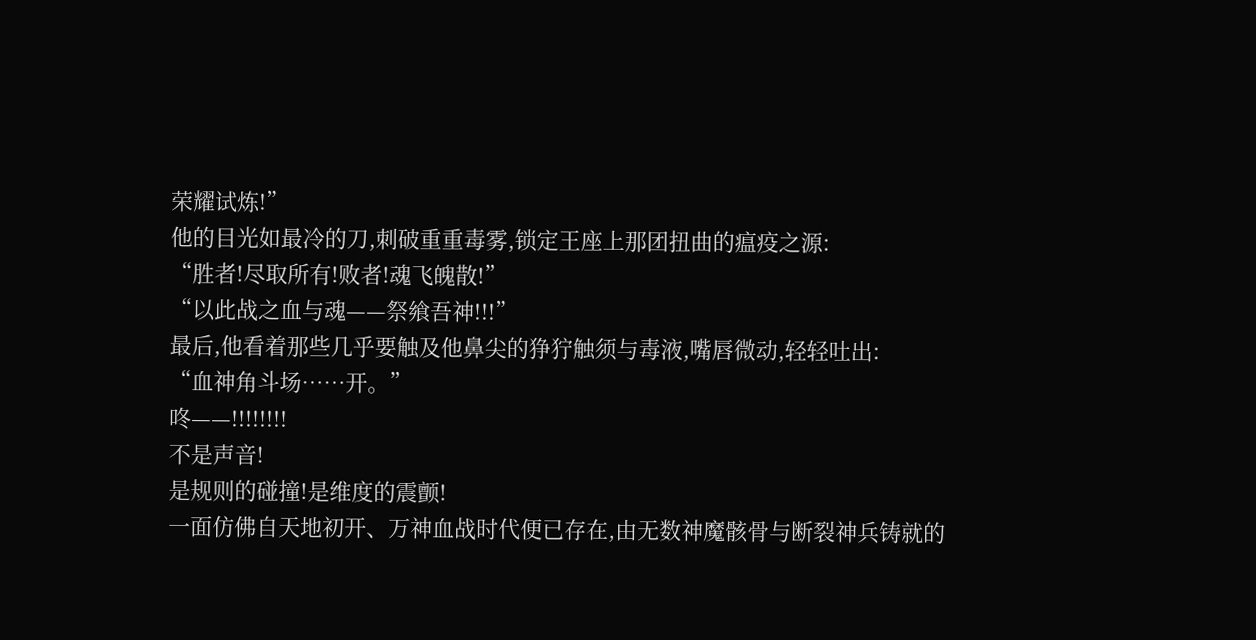荣耀试炼!”
他的目光如最冷的刀,刺破重重毒雾,锁定王座上那团扭曲的瘟疫之源:
“胜者!尽取所有!败者!魂飞魄散!”
“以此战之血与魂——祭飨吾神!!!”
最后,他看着那些几乎要触及他鼻尖的狰狞触须与毒液,嘴唇微动,轻轻吐出:
“血神角斗场……开。”
咚——!!!!!!!!
不是声音!
是规则的碰撞!是维度的震颤!
一面仿佛自天地初开、万神血战时代便已存在,由无数神魔骸骨与断裂神兵铸就的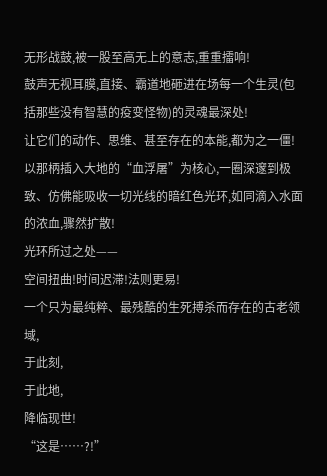无形战鼓,被一股至高无上的意志,重重擂响!
鼓声无视耳膜,直接、霸道地砸进在场每一个生灵(包括那些没有智慧的疫变怪物)的灵魂最深处!
让它们的动作、思维、甚至存在的本能,都为之一僵!
以那柄插入大地的“血浮屠”为核心,一圈深邃到极致、仿佛能吸收一切光线的暗红色光环,如同滴入水面的浓血,骤然扩散!
光环所过之处——
空间扭曲!时间迟滞!法则更易!
一个只为最纯粹、最残酷的生死搏杀而存在的古老领域,
于此刻,
于此地,
降临现世!
“这是……?!”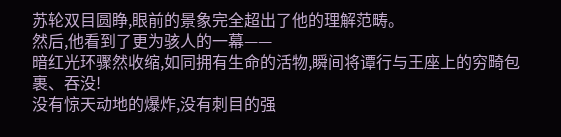苏轮双目圆睁,眼前的景象完全超出了他的理解范畴。
然后,他看到了更为骇人的一幕——
暗红光环骤然收缩,如同拥有生命的活物,瞬间将谭行与王座上的穷畸包裹、吞没!
没有惊天动地的爆炸,没有刺目的强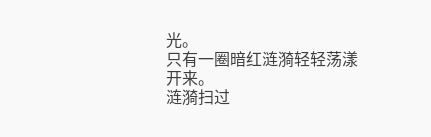光。
只有一圈暗红涟漪轻轻荡漾开来。
涟漪扫过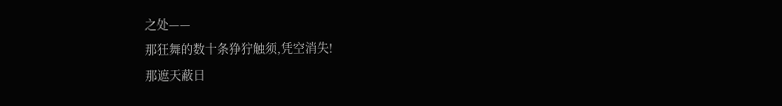之处——
那狂舞的数十条狰狞触须,凭空消失!
那遮天蔽日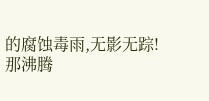的腐蚀毒雨,无影无踪!
那沸腾